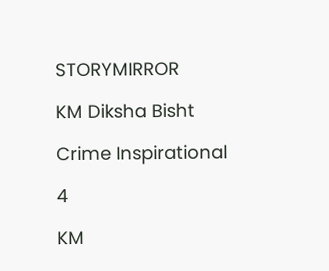STORYMIRROR

KM Diksha Bisht

Crime Inspirational

4

KM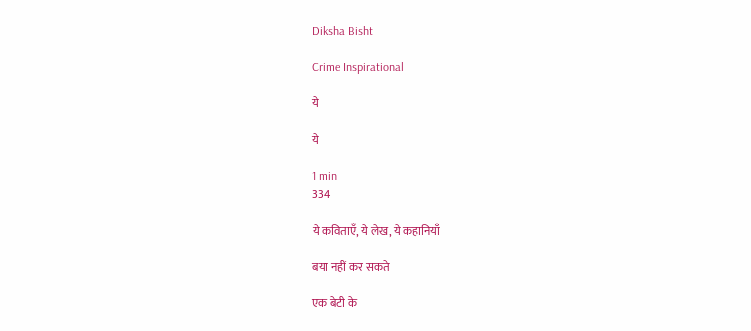Diksha Bisht

Crime Inspirational

ये

ये

1 min
334

ये कविताएँ, ये लेख, ये कहानियाँ

बया नहीं कर सकते

एक बेटी के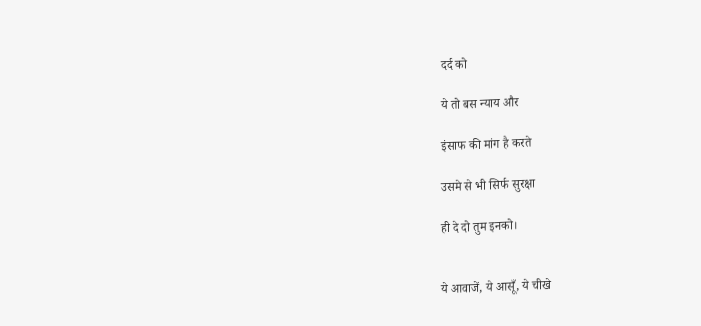दर्द को

ये तो बस न्याय और

इंसाफ की मांग है करते

उसमे से भी सिर्फ सुरक्षा

ही दे दो तुम इनको।


ये आवाजें, ये आसूँ, ये चीखे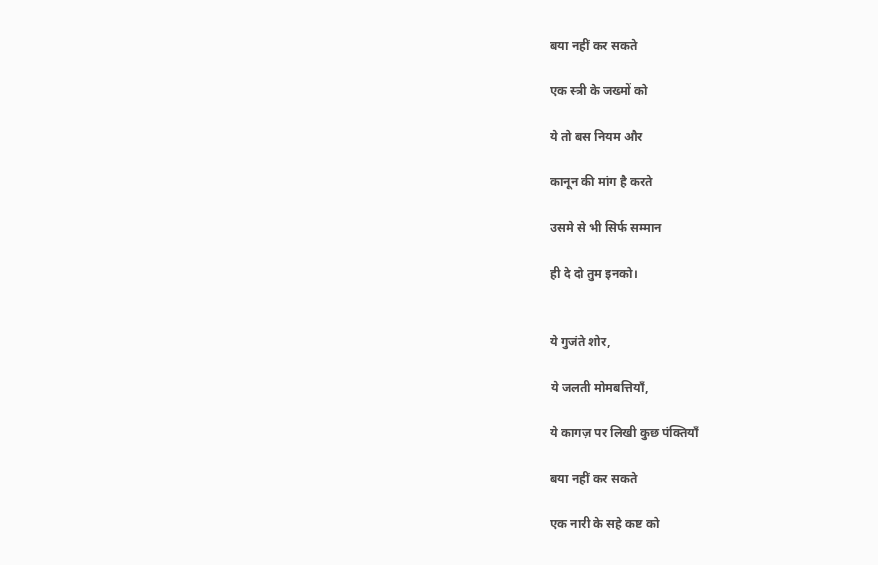बया नहीं कर सकते

एक स्त्री के जख्मों को

ये तो बस नियम और

कानून की मांग है करते

उसमे से भी सिर्फ सम्मान

ही दे दो तुम इनको।


ये गुजंते शोर,

ये जलती मोमबत्तियाँ,

ये कागज़ पर लिखी कुछ पंक्तियाँ

बया नहीं कर सकते

एक नारी के सहे कष्ट को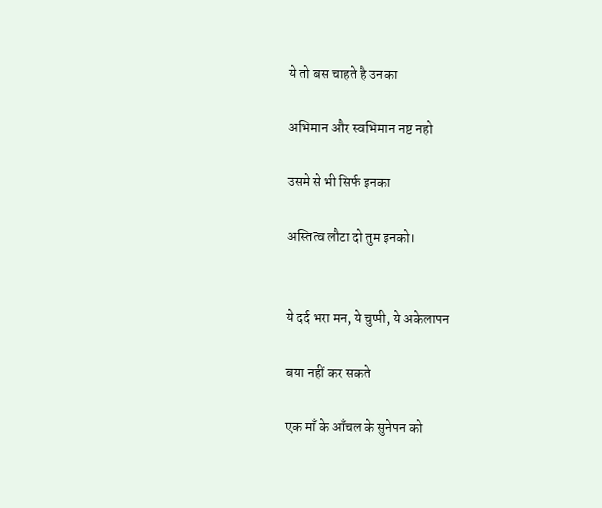ये तो बस चाहते है उनका

अभिमान और स्वभिमान नष्ट नहो

उसमे से भी सिर्फ इनका

अस्तित्व लौटा दो तुम इनको।


ये दर्द भरा मन, ये चुप्पी, ये अकेलापन

बया नहीं कर सकते

एक माँ के आँचल के सुनेपन को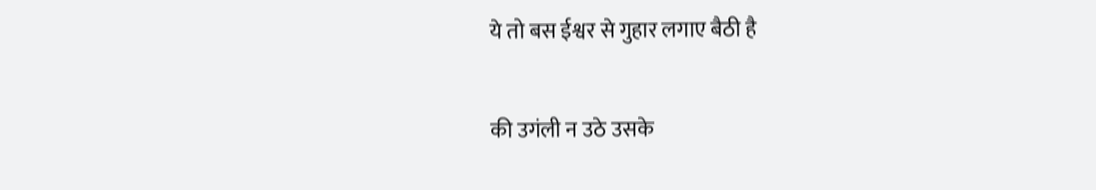ये तो बस ईश्वर से गुहार लगाए बैठी है

की उगंली न उठे उसके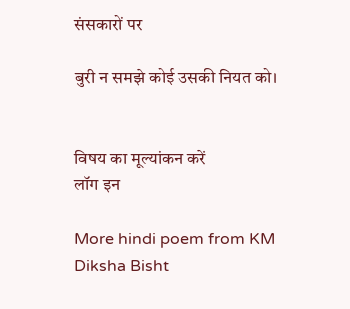संसकारों पर

बुरी न समझे कोई उसकी नियत को।


विषय का मूल्यांकन करें
लॉग इन

More hindi poem from KM Diksha Bisht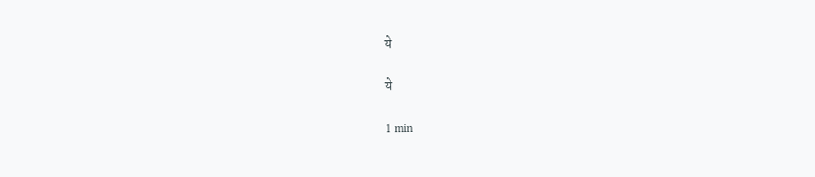ये

ये

1 min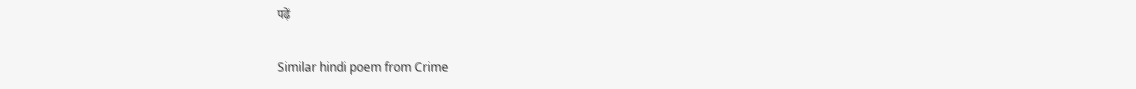पढ़ें

Similar hindi poem from Crime